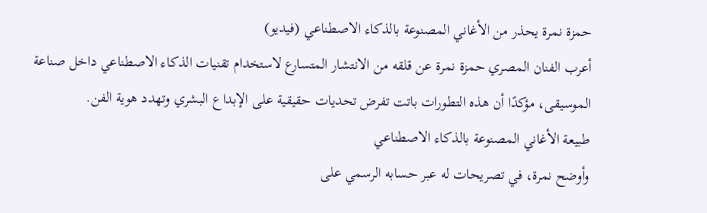حمزة نمرة يحذر من الأغاني المصنوعة بالذكاء الاصطناعي (فيديو)
أعرب الفنان المصري حمزة نمرة عن قلقه من الانتشار المتسارع لاستخدام تقنيات الذكاء الاصطناعي داخل صناعة الموسيقى، مؤكدًا أن هذه التطورات باتت تفرض تحديات حقيقية على الإبداع البشري وتهدد هوية الفن.
طبيعة الأغاني المصنوعة بالذكاء الاصطناعي
وأوضح نمرة، في تصريحات له عبر حسابه الرسمي على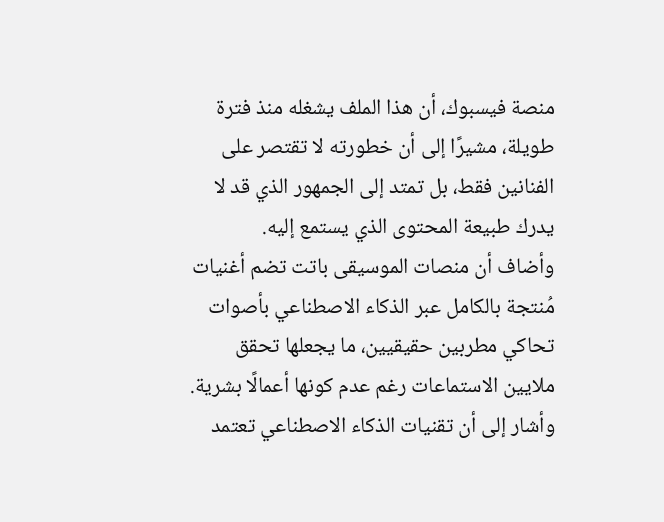منصة فيسبوك، أن هذا الملف يشغله منذ فترة طويلة، مشيرًا إلى أن خطورته لا تقتصر على الفنانين فقط، بل تمتد إلى الجمهور الذي قد لا يدرك طبيعة المحتوى الذي يستمع إليه.
وأضاف أن منصات الموسيقى باتت تضم أغنيات مُنتجة بالكامل عبر الذكاء الاصطناعي بأصوات تحاكي مطربين حقيقيين، ما يجعلها تحقق ملايين الاستماعات رغم عدم كونها أعمالًا بشرية.
وأشار إلى أن تقنيات الذكاء الاصطناعي تعتمد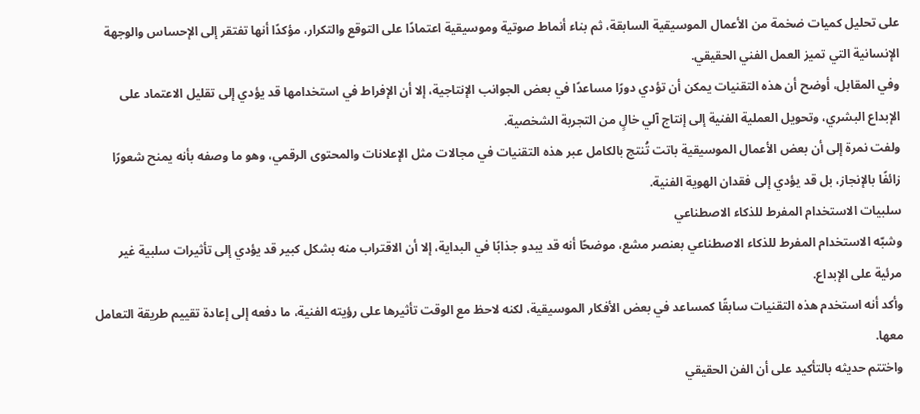على تحليل كميات ضخمة من الأعمال الموسيقية السابقة، ثم بناء أنماط صوتية وموسيقية اعتمادًا على التوقع والتكرار، مؤكدًا أنها تفتقر إلى الإحساس والوجهة الإنسانية التي تميز العمل الفني الحقيقي.
وفي المقابل، أوضح أن هذه التقنيات يمكن أن تؤدي دورًا مساعدًا في بعض الجوانب الإنتاجية، إلا أن الإفراط في استخدامها قد يؤدي إلى تقليل الاعتماد على الإبداع البشري، وتحويل العملية الفنية إلى إنتاج آلي خالٍ من التجربة الشخصية.
ولفت نمرة إلى أن بعض الأعمال الموسيقية باتت تُنتج بالكامل عبر هذه التقنيات في مجالات مثل الإعلانات والمحتوى الرقمي، وهو ما وصفه بأنه يمنح شعورًا زائفًا بالإنجاز، بل قد يؤدي إلى فقدان الهوية الفنية.
سلبيات الاستخدام المفرط للذكاء الاصطناعي
وشبّه الاستخدام المفرط للذكاء الاصطناعي بعنصر مشع، موضحًا أنه قد يبدو جذابًا في البداية، إلا أن الاقتراب منه بشكل كبير قد يؤدي إلى تأثيرات سلبية غير مرئية على الإبداع.
وأكد أنه استخدم هذه التقنيات سابقًا كمساعد في بعض الأفكار الموسيقية، لكنه لاحظ مع الوقت تأثيرها على رؤيته الفنية، ما دفعه إلى إعادة تقييم طريقة التعامل معها.
واختتم حديثه بالتأكيد على أن الفن الحقيقي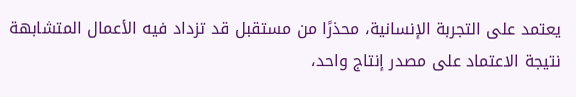يعتمد على التجربة الإنسانية، محذرًا من مستقبل قد تزداد فيه الأعمال المتشابهة نتيجة الاعتماد على مصدر إنتاج واحد،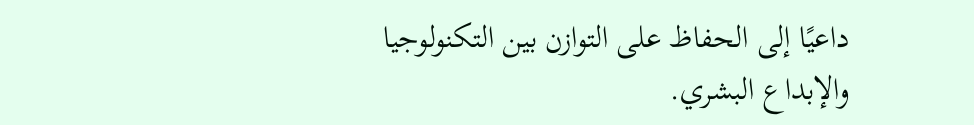داعيًا إلى الحفاظ على التوازن بين التكنولوجيا والإبداع البشري.